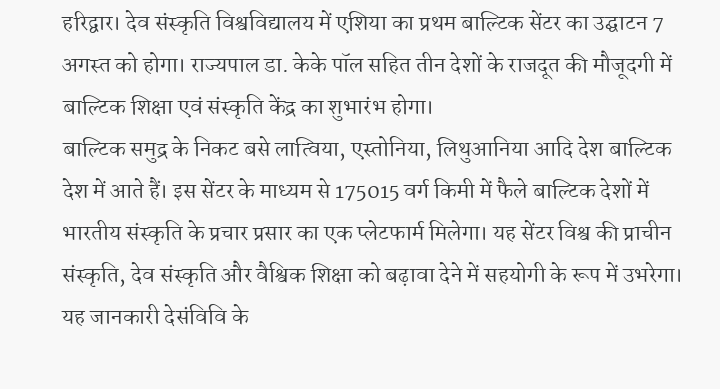हरिद्वार। देव संस्कृति विश्वविद्यालय में एशिया का प्रथम बाल्टिक सेंटर का उद्घाटन 7 अगस्त को होगा। राज्यपाल डा. केके पॉल सहित तीन देशों के राजदूत की मौजूदगी में बाल्टिक शिक्षा एवं संस्कृति केंद्र का शुभारंभ होगा।
बाल्टिक समुद्र के निकट बसे लात्विया, एस्तोनिया, लिथुआनिया आदि देश बाल्टिक देश में आते हैं। इस सेंटर के माध्यम से 175015 वर्ग किमी में फैले बाल्टिक देशों में भारतीय संस्कृति के प्रचार प्रसार का एक प्लेटफार्म मिलेगा। यह सेंटर विश्व की प्राचीन संस्कृति, देव संस्कृति और वैश्विक शिक्षा को बढ़ावा देने में सहयोगी के रूप में उभरेगा। यह जानकारी देसंविवि के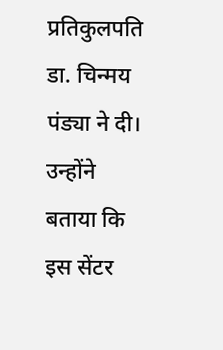प्रतिकुलपति डा. चिन्मय पंड्या ने दी। उन्होंने बताया कि इस सेंटर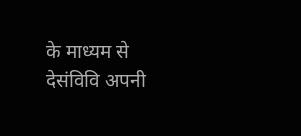के माध्यम से देसंविवि अपनी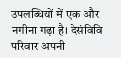उपलब्धियों में एक और नगीना गढ़ा है। देसंविवि परिवार अपनी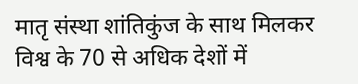मातृ संस्था शांतिकुंज के साथ मिलकर विश्व के 70 से अधिक देशों में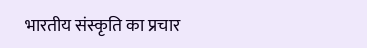भारतीय संस्कृति का प्रचार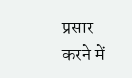प्रसार करने में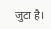जुटा है।